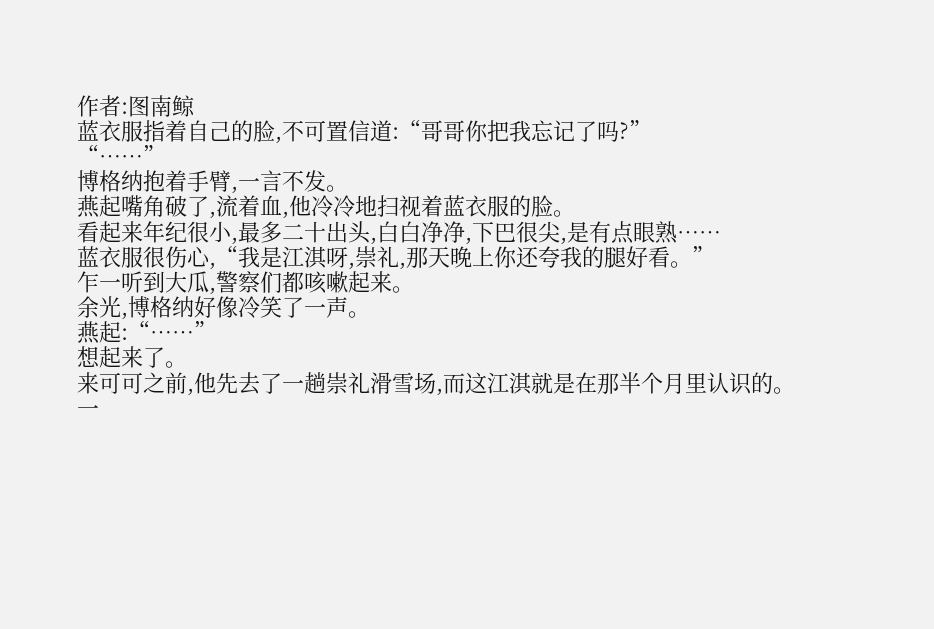作者:图南鲸
蓝衣服指着自己的脸,不可置信道:“哥哥你把我忘记了吗?”
“……”
博格纳抱着手臂,一言不发。
燕起嘴角破了,流着血,他冷冷地扫视着蓝衣服的脸。
看起来年纪很小,最多二十出头,白白净净,下巴很尖,是有点眼熟……
蓝衣服很伤心,“我是江淇呀,崇礼,那天晚上你还夸我的腿好看。”
乍一听到大瓜,警察们都咳嗽起来。
余光,博格纳好像冷笑了一声。
燕起:“……”
想起来了。
来可可之前,他先去了一趟崇礼滑雪场,而这江淇就是在那半个月里认识的。
一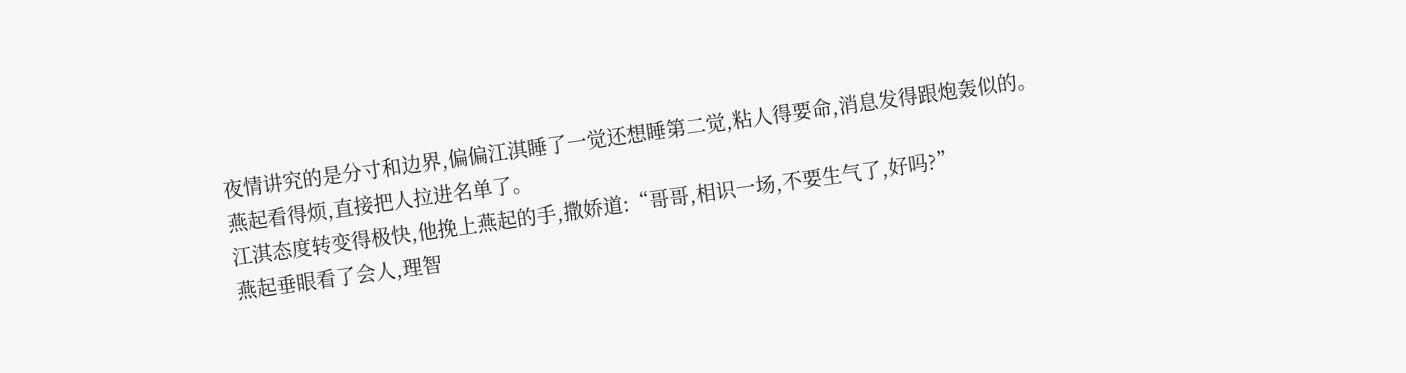夜情讲究的是分寸和边界,偏偏江淇睡了一觉还想睡第二觉,粘人得要命,消息发得跟炮轰似的。
燕起看得烦,直接把人拉进名单了。
江淇态度转变得极快,他挽上燕起的手,撒娇道:“哥哥,相识一场,不要生气了,好吗?”
燕起垂眼看了会人,理智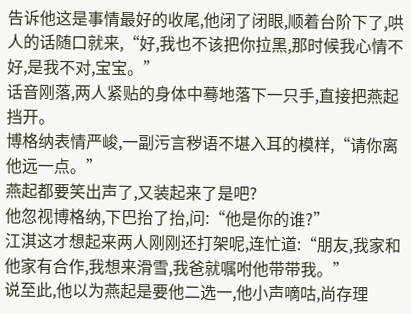告诉他这是事情最好的收尾,他闭了闭眼,顺着台阶下了,哄人的话随口就来,“好,我也不该把你拉黑,那时候我心情不好,是我不对,宝宝。”
话音刚落,两人紧贴的身体中蓦地落下一只手,直接把燕起挡开。
博格纳表情严峻,一副污言秽语不堪入耳的模样,“请你离他远一点。”
燕起都要笑出声了,又装起来了是吧?
他忽视博格纳,下巴抬了抬,问:“他是你的谁?”
江淇这才想起来两人刚刚还打架呢,连忙道:“朋友,我家和他家有合作,我想来滑雪,我爸就嘱咐他带带我。”
说至此,他以为燕起是要他二选一,他小声嘀咕,尚存理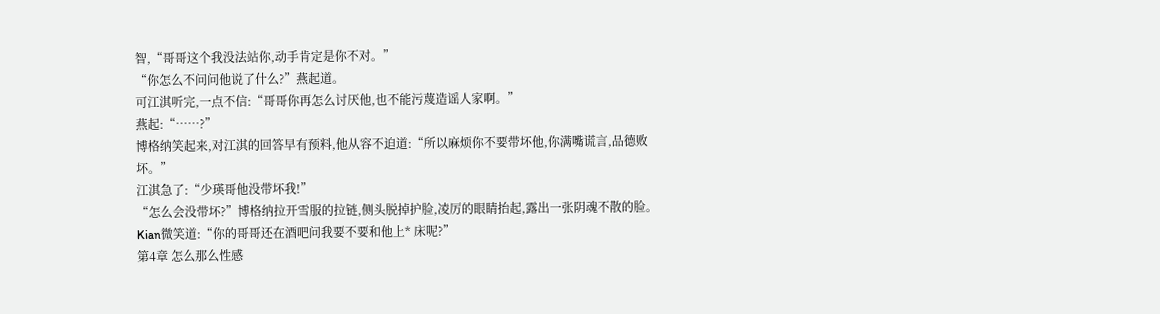智,“哥哥这个我没法站你,动手肯定是你不对。”
“你怎么不问问他说了什么?”燕起道。
可江淇听完,一点不信:“哥哥你再怎么讨厌他,也不能污蔑造谣人家啊。”
燕起:“……?”
博格纳笑起来,对江淇的回答早有预料,他从容不迫道:“所以麻烦你不要带坏他,你满嘴谎言,品德败坏。”
江淇急了:“少瑛哥他没带坏我!”
“怎么会没带坏?”博格纳拉开雪服的拉链,侧头脱掉护脸,凌厉的眼睛抬起,露出一张阴魂不散的脸。
Kian微笑道:“你的哥哥还在酒吧问我要不要和他上* 床呢?”
第4章 怎么那么性感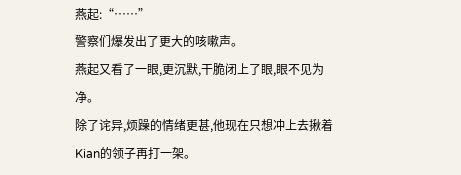燕起:“……”
警察们爆发出了更大的咳嗽声。
燕起又看了一眼,更沉默,干脆闭上了眼,眼不见为净。
除了诧异,烦躁的情绪更甚,他现在只想冲上去揪着Kian的领子再打一架。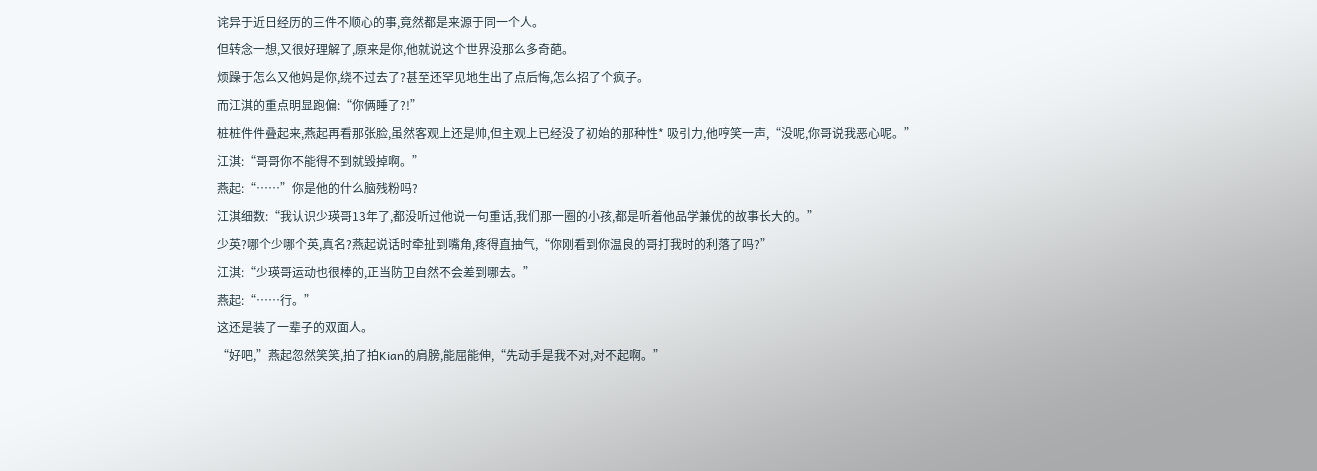诧异于近日经历的三件不顺心的事,竟然都是来源于同一个人。
但转念一想,又很好理解了,原来是你,他就说这个世界没那么多奇葩。
烦躁于怎么又他妈是你,绕不过去了?甚至还罕见地生出了点后悔,怎么招了个疯子。
而江淇的重点明显跑偏:“你俩睡了?!”
桩桩件件叠起来,燕起再看那张脸,虽然客观上还是帅,但主观上已经没了初始的那种性* 吸引力,他哼笑一声,“没呢,你哥说我恶心呢。”
江淇:“哥哥你不能得不到就毁掉啊。”
燕起:“……”你是他的什么脑残粉吗?
江淇细数:“我认识少瑛哥13年了,都没听过他说一句重话,我们那一圈的小孩,都是听着他品学兼优的故事长大的。”
少英?哪个少哪个英,真名?燕起说话时牵扯到嘴角,疼得直抽气,“你刚看到你温良的哥打我时的利落了吗?”
江淇:“少瑛哥运动也很棒的,正当防卫自然不会差到哪去。”
燕起:“……行。”
这还是装了一辈子的双面人。
“好吧,”燕起忽然笑笑,拍了拍Kian的肩膀,能屈能伸,“先动手是我不对,对不起啊。”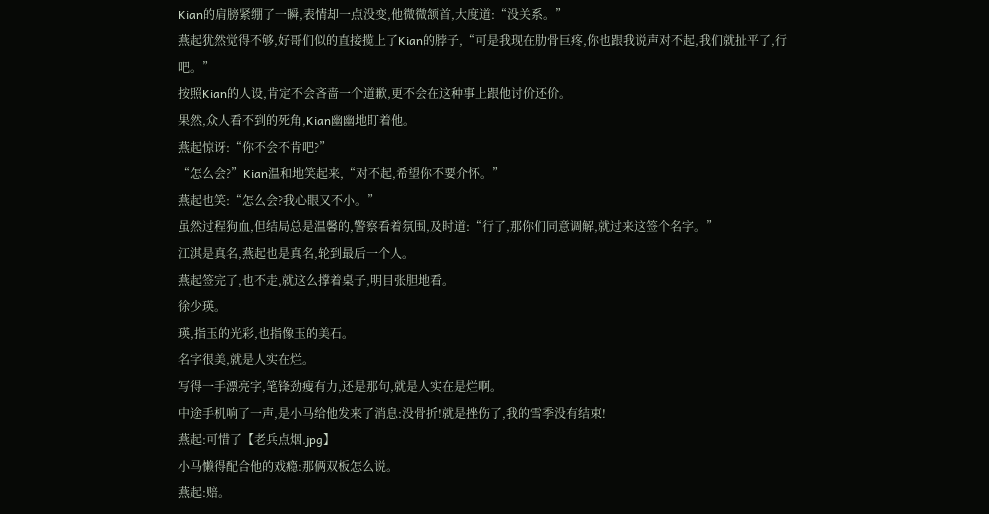Kian的肩膀紧绷了一瞬,表情却一点没变,他微微颔首,大度道:“没关系。”
燕起犹然觉得不够,好哥们似的直接揽上了Kian的脖子,“可是我现在肋骨巨疼,你也跟我说声对不起,我们就扯平了,行吧。”
按照Kian的人设,肯定不会吝啬一个道歉,更不会在这种事上跟他讨价还价。
果然,众人看不到的死角,Kian幽幽地盯着他。
燕起惊讶:“你不会不肯吧?”
“怎么会?”Kian温和地笑起来,“对不起,希望你不要介怀。”
燕起也笑:“怎么会?我心眼又不小。”
虽然过程狗血,但结局总是温馨的,警察看着氛围,及时道:“行了,那你们同意调解,就过来这签个名字。”
江淇是真名,燕起也是真名,轮到最后一个人。
燕起签完了,也不走,就这么撑着桌子,明目张胆地看。
徐少瑛。
瑛,指玉的光彩,也指像玉的美石。
名字很美,就是人实在烂。
写得一手漂亮字,笔锋劲瘦有力,还是那句,就是人实在是烂啊。
中途手机响了一声,是小马给他发来了消息:没骨折!就是挫伤了,我的雪季没有结束!
燕起:可惜了【老兵点烟.jpg】
小马懒得配合他的戏瘾:那俩双板怎么说。
燕起:赔。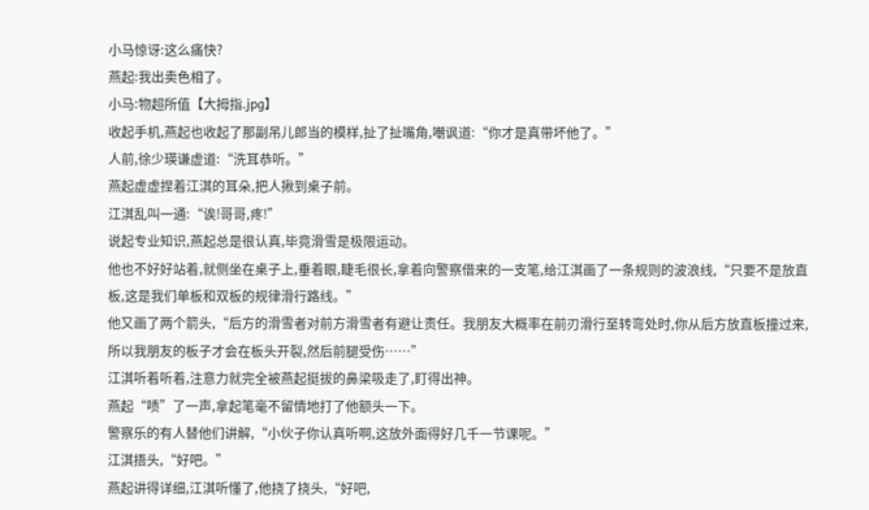小马惊讶:这么痛快?
燕起:我出卖色相了。
小马:物超所值【大拇指.jpg】
收起手机,燕起也收起了那副吊儿郎当的模样,扯了扯嘴角,嘲讽道:“你才是真带坏他了。”
人前,徐少瑛谦虚道:“洗耳恭听。”
燕起虚虚捏着江淇的耳朵,把人揪到桌子前。
江淇乱叫一通:“诶!哥哥,疼!”
说起专业知识,燕起总是很认真,毕竟滑雪是极限运动。
他也不好好站着,就侧坐在桌子上,垂着眼,睫毛很长,拿着向警察借来的一支笔,给江淇画了一条规则的波浪线,“只要不是放直板,这是我们单板和双板的规律滑行路线。”
他又画了两个箭头,“后方的滑雪者对前方滑雪者有避让责任。我朋友大概率在前刃滑行至转弯处时,你从后方放直板撞过来,所以我朋友的板子才会在板头开裂,然后前腿受伤……”
江淇听着听着,注意力就完全被燕起挺拔的鼻梁吸走了,盯得出神。
燕起“啧”了一声,拿起笔毫不留情地打了他额头一下。
警察乐的有人替他们讲解,“小伙子你认真听啊,这放外面得好几千一节课呢。”
江淇捂头,“好吧。”
燕起讲得详细,江淇听懂了,他挠了挠头,“好吧,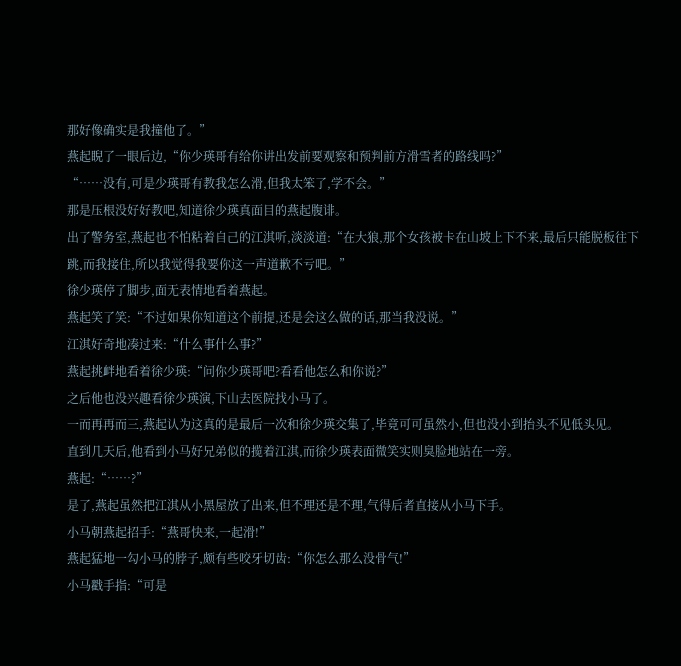那好像确实是我撞他了。”
燕起睨了一眼后边,“你少瑛哥有给你讲出发前要观察和预判前方滑雪者的路线吗?”
“……没有,可是少瑛哥有教我怎么滑,但我太笨了,学不会。”
那是压根没好好教吧,知道徐少瑛真面目的燕起腹诽。
出了警务室,燕起也不怕粘着自己的江淇听,淡淡道:“在大狼,那个女孩被卡在山坡上下不来,最后只能脱板往下跳,而我接住,所以我觉得我要你这一声道歉不亏吧。”
徐少瑛停了脚步,面无表情地看着燕起。
燕起笑了笑:“不过如果你知道这个前提,还是会这么做的话,那当我没说。”
江淇好奇地凑过来:“什么事什么事?”
燕起挑衅地看着徐少瑛:“问你少瑛哥吧?看看他怎么和你说?”
之后他也没兴趣看徐少瑛演,下山去医院找小马了。
一而再再而三,燕起认为这真的是最后一次和徐少瑛交集了,毕竟可可虽然小,但也没小到抬头不见低头见。
直到几天后,他看到小马好兄弟似的揽着江淇,而徐少瑛表面微笑实则臭脸地站在一旁。
燕起:“……?”
是了,燕起虽然把江淇从小黑屋放了出来,但不理还是不理,气得后者直接从小马下手。
小马朝燕起招手:“燕哥快来,一起滑!”
燕起猛地一勾小马的脖子,颇有些咬牙切齿:“你怎么那么没骨气!”
小马戳手指:“可是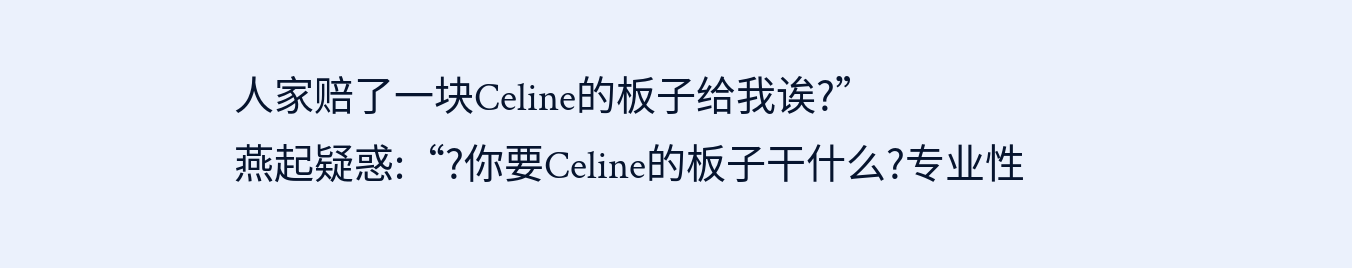人家赔了一块Celine的板子给我诶?”
燕起疑惑:“?你要Celine的板子干什么?专业性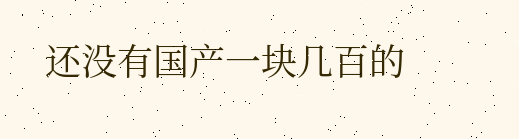还没有国产一块几百的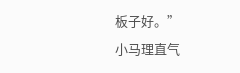板子好。”
小马理直气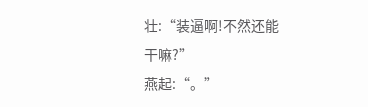壮:“装逼啊!不然还能干嘛?”
燕起:“。”